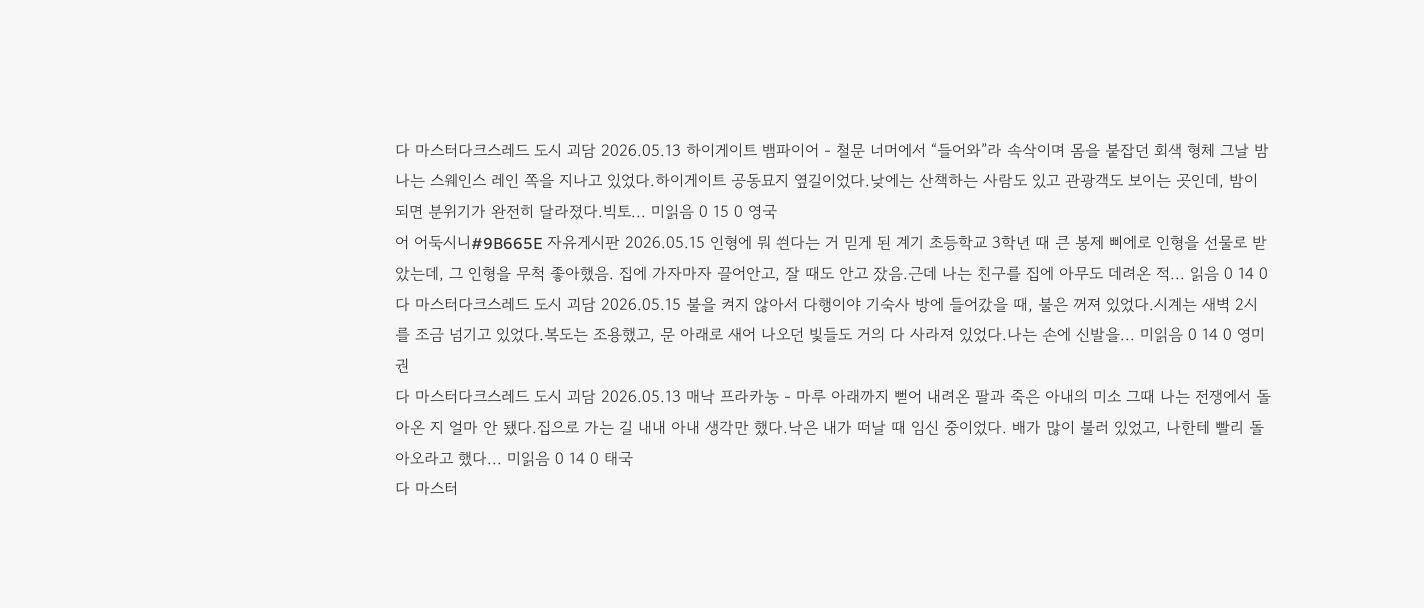다 마스터다크스레드 도시 괴담 2026.05.13 하이게이트 뱀파이어 - 철문 너머에서 “들어와”라 속삭이며 몸을 붙잡던 회색 형체 그날 밤 나는 스웨인스 레인 쪽을 지나고 있었다.하이게이트 공동묘지 옆길이었다.낮에는 산책하는 사람도 있고 관광객도 보이는 곳인데, 밤이 되면 분위기가 완전히 달라졌다.빅토... 미읽음 0 15 0 영국
어 어둑시니#9B665E 자유게시판 2026.05.15 인형에 뭐 씐다는 거 믿게 된 계기 초등학교 3학년 때 큰 봉제 삐에로 인형을 선물로 받았는데, 그 인형을 무척 좋아했음. 집에 가자마자 끌어안고, 잘 때도 안고 잤음.근데 나는 친구를 집에 아무도 데려온 적... 읽음 0 14 0
다 마스터다크스레드 도시 괴담 2026.05.15 불을 켜지 않아서 다행이야 기숙사 방에 들어갔을 때, 불은 꺼져 있었다.시계는 새벽 2시를 조금 넘기고 있었다.복도는 조용했고, 문 아래로 새어 나오던 빛들도 거의 다 사라져 있었다.나는 손에 신발을... 미읽음 0 14 0 영미권
다 마스터다크스레드 도시 괴담 2026.05.13 매낙 프라카농 - 마루 아래까지 뻗어 내려온 팔과 죽은 아내의 미소 그때 나는 전쟁에서 돌아온 지 얼마 안 됐다.집으로 가는 길 내내 아내 생각만 했다.낙은 내가 떠날 때 임신 중이었다. 배가 많이 불러 있었고, 나한테 빨리 돌아오라고 했다... 미읽음 0 14 0 태국
다 마스터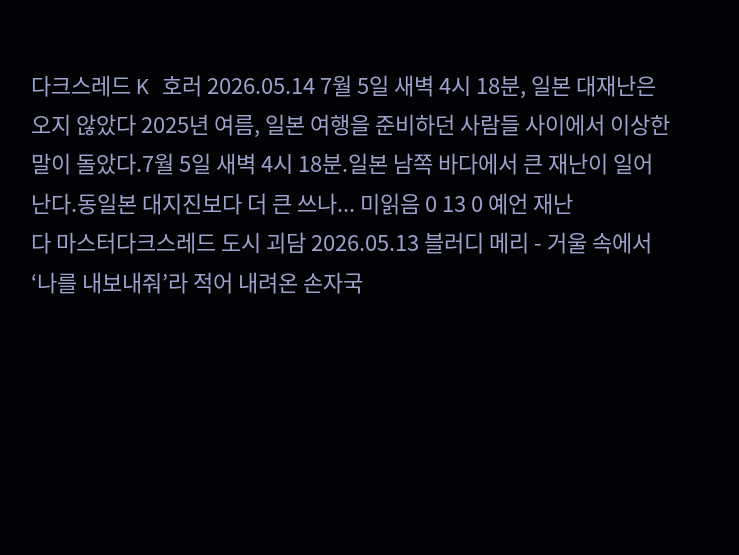다크스레드 K 호러 2026.05.14 7월 5일 새벽 4시 18분, 일본 대재난은 오지 않았다 2025년 여름, 일본 여행을 준비하던 사람들 사이에서 이상한 말이 돌았다.7월 5일 새벽 4시 18분.일본 남쪽 바다에서 큰 재난이 일어난다.동일본 대지진보다 더 큰 쓰나... 미읽음 0 13 0 예언 재난
다 마스터다크스레드 도시 괴담 2026.05.13 블러디 메리 - 거울 속에서 ‘나를 내보내줘’라 적어 내려온 손자국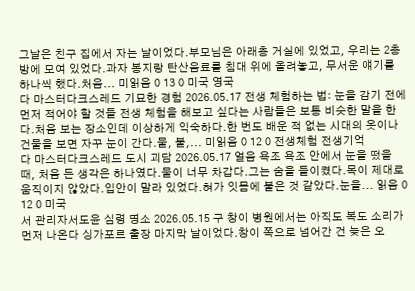그날은 친구 집에서 자는 날이었다.부모님은 아래층 거실에 있었고, 우리는 2층 방에 모여 있었다.과자 봉지랑 탄산음료를 침대 위에 올려놓고, 무서운 얘기를 하나씩 했다.처음... 미읽음 0 13 0 미국 영국
다 마스터다크스레드 기묘한 경험 2026.05.17 전생 체험하는 법: 눈을 감기 전에 먼저 적어야 할 것들 전생 체험을 해보고 싶다는 사람들은 보통 비슷한 말을 한다.처음 보는 장소인데 이상하게 익숙하다.한 번도 배운 적 없는 시대의 옷이나 건물을 보면 자꾸 눈이 간다.물, 불,... 미읽음 0 12 0 전생체험 전생기억
다 마스터다크스레드 도시 괴담 2026.05.17 얼음 욕조 욕조 안에서 눈을 떴을 때, 처음 든 생각은 하나였다.물이 너무 차갑다.그는 숨을 들이켰다.목이 제대로 움직이지 않았다.입안이 말라 있었다.혀가 잇몸에 붙은 것 같았다.눈을... 읽음 0 12 0 미국
서 관리자서도윤 심령 명소 2026.05.15 구 창이 병원에서는 아직도 복도 소리가 먼저 나온다 싱가포르 출장 마지막 날이었다.창이 쪽으로 넘어간 건 늦은 오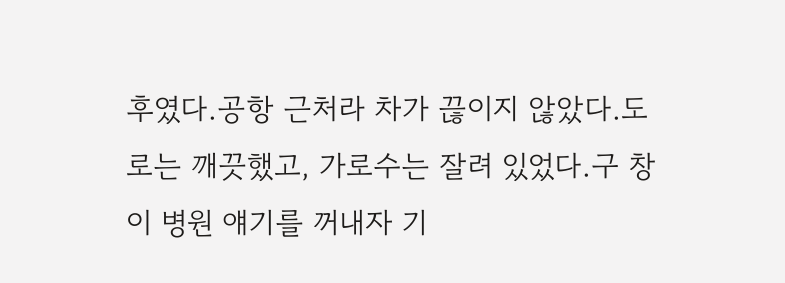후였다.공항 근처라 차가 끊이지 않았다.도로는 깨끗했고, 가로수는 잘려 있었다.구 창이 병원 얘기를 꺼내자 기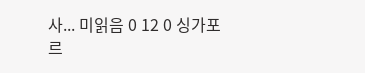사... 미읽음 0 12 0 싱가포르